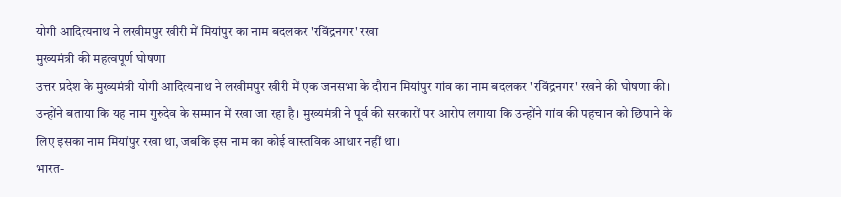योगी आदित्यनाथ ने लखीमपुर खीरी में मियांपुर का नाम बदलकर 'रविंद्रनगर' रखा
मुख्यमंत्री की महत्वपूर्ण घोषणा
उत्तर प्रदेश के मुख्यमंत्री योगी आदित्यनाथ ने लखीमपुर खीरी में एक जनसभा के दौरान मियांपुर गांव का नाम बदलकर 'रविंद्रनगर' रखने की घोषणा की। उन्होंने बताया कि यह नाम गुरुदेव के सम्मान में रखा जा रहा है। मुख्यमंत्री ने पूर्व की सरकारों पर आरोप लगाया कि उन्होंने गांव की पहचान को छिपाने के लिए इसका नाम मियांपुर रखा था, जबकि इस नाम का कोई वास्तविक आधार नहीं था।
भारत-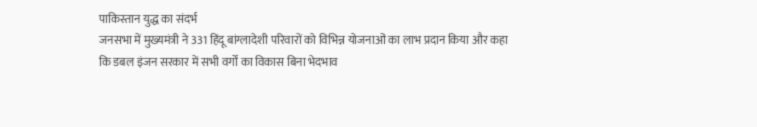पाकिस्तान युद्ध का संदर्भ
जनसभा में मुख्यमंत्री ने 331 हिंदू बांग्लादेशी परिवारों को विभिन्न योजनाओं का लाभ प्रदान किया और कहा कि डबल इंजन सरकार में सभी वर्गों का विकास बिना भेदभाव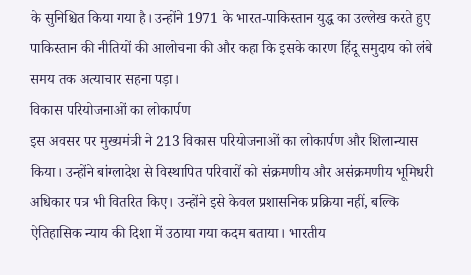के सुनिश्चित किया गया है। उन्होंने 1971 के भारत-पाकिस्तान युद्ध का उल्लेख करते हुए पाकिस्तान की नीतियों की आलोचना की और कहा कि इसके कारण हिंदू समुदाय को लंबे समय तक अत्याचार सहना पड़ा।
विकास परियोजनाओं का लोकार्पण
इस अवसर पर मुख्यमंत्री ने 213 विकास परियोजनाओं का लोकार्पण और शिलान्यास किया। उन्होंने बांग्लादेश से विस्थापित परिवारों को संक्रमणीय और असंक्रमणीय भूमिधरी अधिकार पत्र भी वितरित किए। उन्होंने इसे केवल प्रशासनिक प्रक्रिया नहीं, बल्कि ऐतिहासिक न्याय की दिशा में उठाया गया कदम बताया। भारतीय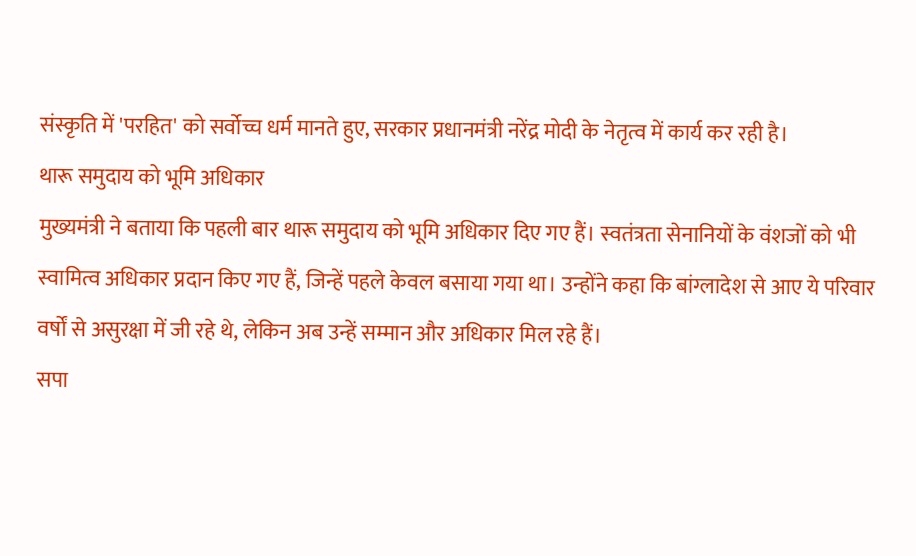संस्कृति में 'परहित' को सर्वोच्च धर्म मानते हुए, सरकार प्रधानमंत्री नरेंद्र मोदी के नेतृत्व में कार्य कर रही है।
थारू समुदाय को भूमि अधिकार
मुख्यमंत्री ने बताया कि पहली बार थारू समुदाय को भूमि अधिकार दिए गए हैं। स्वतंत्रता सेनानियों के वंशजों को भी स्वामित्व अधिकार प्रदान किए गए हैं, जिन्हें पहले केवल बसाया गया था। उन्होंने कहा कि बांग्लादेश से आए ये परिवार वर्षों से असुरक्षा में जी रहे थे, लेकिन अब उन्हें सम्मान और अधिकार मिल रहे हैं।
सपा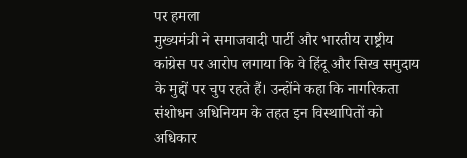पर हमला
मुख्यमंत्री ने समाजवादी पार्टी और भारतीय राष्ट्रीय कांग्रेस पर आरोप लगाया कि वे हिंदू और सिख समुदाय के मुद्दों पर चुप रहते हैं। उन्होंने कहा कि नागरिकता संशोधन अधिनियम के तहत इन विस्थापितों को अधिकार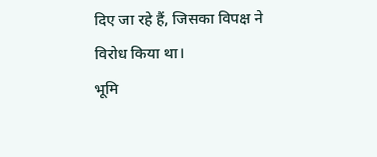दिए जा रहे हैं, जिसका विपक्ष ने विरोध किया था।
भूमि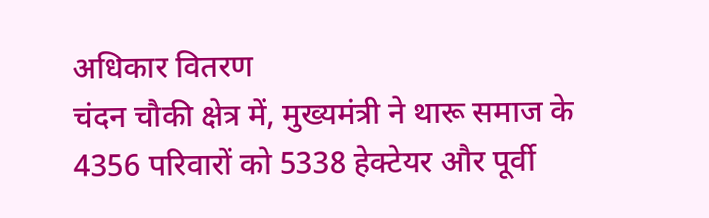अधिकार वितरण
चंदन चौकी क्षेत्र में, मुख्यमंत्री ने थारू समाज के 4356 परिवारों को 5338 हेक्टेयर और पूर्वी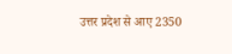उत्तर प्रदेश से आए 2350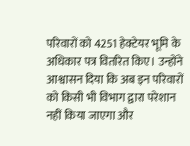परिवारों को 4251 हेक्टेयर भूमि के अधिकार पत्र वितरित किए। उन्होंने आश्वासन दिया कि अब इन परिवारों को किसी भी विभाग द्वारा परेशान नहीं किया जाएगा और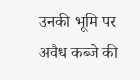उनकी भूमि पर अवैध कब्जे की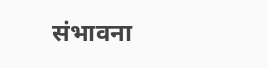संभावना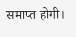समाप्त होगी।